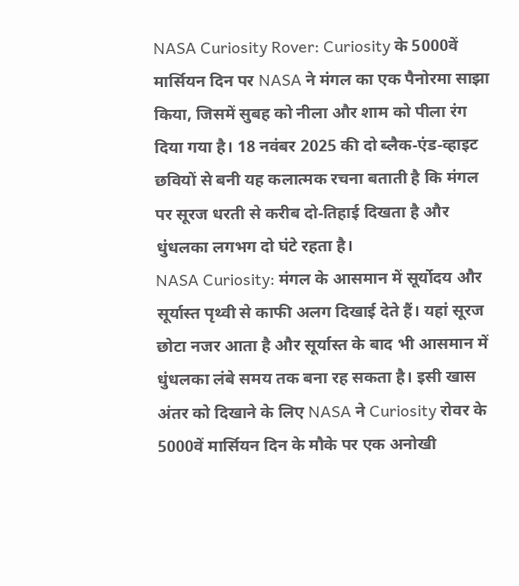NASA Curiosity Rover: Curiosity के 5000वें मार्सियन दिन पर NASA ने मंगल का एक पैनोरमा साझा किया, जिसमें सुबह को नीला और शाम को पीला रंग दिया गया है। 18 नवंबर 2025 की दो ब्लैक‑एंड‑व्हाइट छवियों से बनी यह कलात्मक रचना बताती है कि मंगल पर सूरज धरती से करीब दो‑तिहाई दिखता है और धुंधलका लगभग दो घंटे रहता है।
NASA Curiosity: मंगल के आसमान में सूर्योदय और सूर्यास्त पृथ्वी से काफी अलग दिखाई देते हैं। यहां सूरज छोटा नजर आता है और सूर्यास्त के बाद भी आसमान में धुंधलका लंबे समय तक बना रह सकता है। इसी खास अंतर को दिखाने के लिए NASA ने Curiosity रोवर के 5000वें मार्सियन दिन के मौके पर एक अनोखी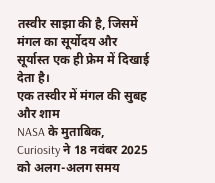तस्वीर साझा की है, जिसमें मंगल का सूर्योदय और सूर्यास्त एक ही फ्रेम में दिखाई देता है।
एक तस्वीर में मंगल की सुबह और शाम
NASA के मुताबिक, Curiosity ने 18 नवंबर 2025 को अलग-अलग समय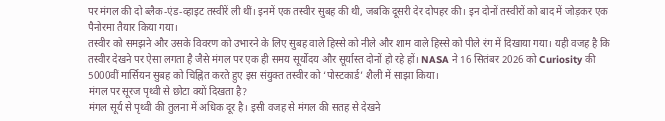पर मंगल की दो ब्लैक-एंड-व्हाइट तस्वीरें ली थीं। इनमें एक तस्वीर सुबह की थी, जबकि दूसरी देर दोपहर की। इन दोनों तस्वीरों को बाद में जोड़कर एक पैनोरमा तैयार किया गया।
तस्वीर को समझने और उसके विवरण को उभारने के लिए सुबह वाले हिस्से को नीले और शाम वाले हिस्से को पीले रंग में दिखाया गया। यही वजह है कि तस्वीर देखने पर ऐसा लगता है जैसे मंगल पर एक ही समय सूर्योदय और सूर्यास्त दोनों हो रहे हों। NASA ने 16 सितंबर 2026 को Curiosity की 5000वीं मार्सियन सुबह को चिह्नित करते हुए इस संयुक्त तस्वीर को ‘पोस्टकार्ड’ शैली में साझा किया।
मंगल पर सूरज पृथ्वी से छोटा क्यों दिखता है?
मंगल सूर्य से पृथ्वी की तुलना में अधिक दूर है। इसी वजह से मंगल की सतह से देखने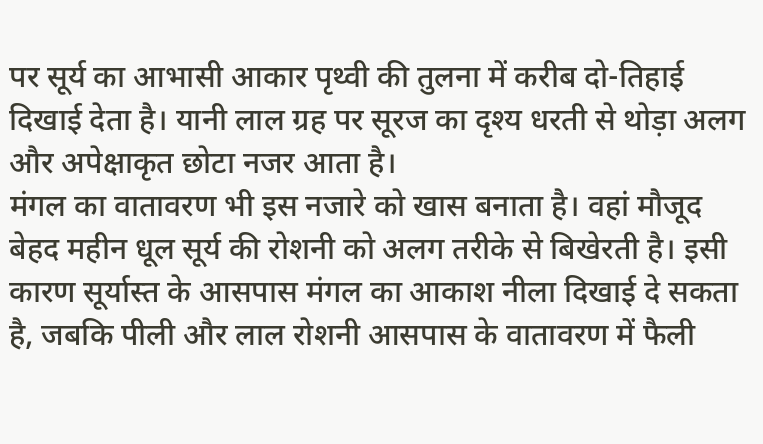पर सूर्य का आभासी आकार पृथ्वी की तुलना में करीब दो-तिहाई दिखाई देता है। यानी लाल ग्रह पर सूरज का दृश्य धरती से थोड़ा अलग और अपेक्षाकृत छोटा नजर आता है।
मंगल का वातावरण भी इस नजारे को खास बनाता है। वहां मौजूद बेहद महीन धूल सूर्य की रोशनी को अलग तरीके से बिखेरती है। इसी कारण सूर्यास्त के आसपास मंगल का आकाश नीला दिखाई दे सकता है, जबकि पीली और लाल रोशनी आसपास के वातावरण में फैली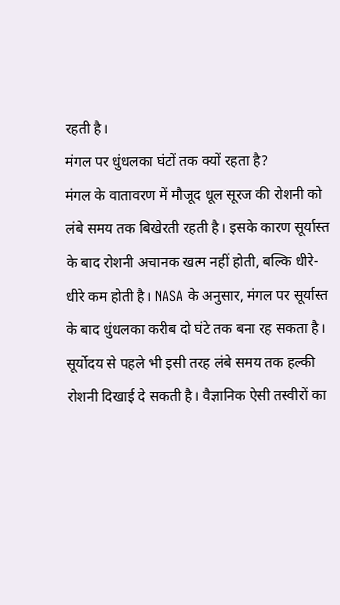रहती है।
मंगल पर धुंधलका घंटों तक क्यों रहता है?
मंगल के वातावरण में मौजूद धूल सूरज की रोशनी को लंबे समय तक बिखेरती रहती है। इसके कारण सूर्यास्त के बाद रोशनी अचानक खत्म नहीं होती, बल्कि धीरे-धीरे कम होती है। NASA के अनुसार, मंगल पर सूर्यास्त के बाद धुंधलका करीब दो घंटे तक बना रह सकता है। सूर्योदय से पहले भी इसी तरह लंबे समय तक हल्की रोशनी दिखाई दे सकती है। वैज्ञानिक ऐसी तस्वीरों का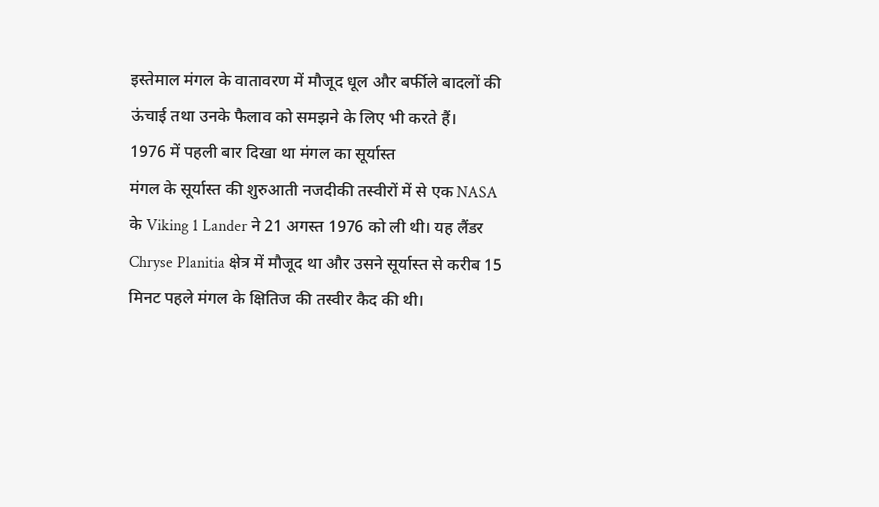इस्तेमाल मंगल के वातावरण में मौजूद धूल और बर्फीले बादलों की ऊंचाई तथा उनके फैलाव को समझने के लिए भी करते हैं।
1976 में पहली बार दिखा था मंगल का सूर्यास्त
मंगल के सूर्यास्त की शुरुआती नजदीकी तस्वीरों में से एक NASA के Viking 1 Lander ने 21 अगस्त 1976 को ली थी। यह लैंडर Chryse Planitia क्षेत्र में मौजूद था और उसने सूर्यास्त से करीब 15 मिनट पहले मंगल के क्षितिज की तस्वीर कैद की थी।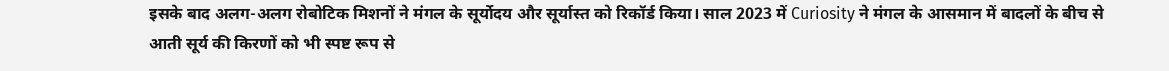इसके बाद अलग-अलग रोबोटिक मिशनों ने मंगल के सूर्योदय और सूर्यास्त को रिकॉर्ड किया। साल 2023 में Curiosity ने मंगल के आसमान में बादलों के बीच से आती सूर्य की किरणों को भी स्पष्ट रूप से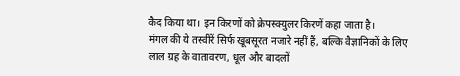कैद किया था। इन किरणों को क्रेपस्क्युलर किरणें कहा जाता है।
मंगल की ये तस्वीरें सिर्फ खूबसूरत नजारे नहीं हैं, बल्कि वैज्ञानिकों के लिए लाल ग्रह के वातावरण, धूल और बादलों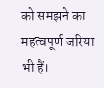को समझने का महत्वपूर्ण जरिया भी हैं।